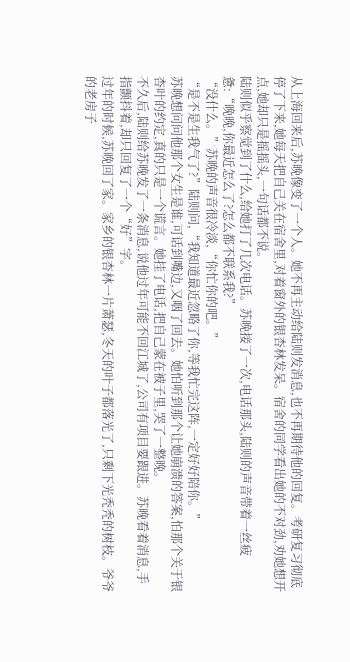从上海回来后,苏晚像变了一个人。她不再主动给陆则发消息,也不再期待他的回复。考研复习彻底停了下来,她每天把自己关在宿舍里,对着窗外的银杏林发呆。宿舍的同学看出她的不对劲,劝她想开点,她却只是摇摇头,一句话都不说。
陆则似乎察觉到了什么,给她打了几次电话。苏晚接了一次,电话那头,陆则的声音带着一丝疲惫:“晚晚,你最近怎么了?怎么都不联系我?”
“没什么。”苏晚的声音很冷淡,“你忙你的吧。”
“是不是生我气了?”陆则问,“我知道最近忽略了你,等我忙完这阵,一定好好陪你。”
苏晚想问问他那个女生是谁,可话到嘴边,又咽了回去。她怕听到那个让她崩溃的答案,怕那个关于银杏叶的约定,真的只是一个谎言。她挂了电话,把自己蒙在被子里,哭了一整晚。
不久后,陆则给苏晚发了一条消息,说他过年可能不回江城了,公司有项目要跟进。苏晚看着消息,手指颤抖着,却只回复了一个“好”字。
过年的时候,苏晚回了家。家乡的银杏林一片萧瑟,冬天的叶子都落光了,只剩下光秃秃的树枝。爷爷的老房子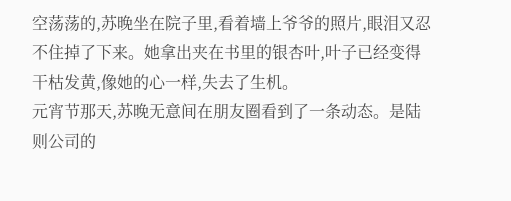空荡荡的,苏晚坐在院子里,看着墙上爷爷的照片,眼泪又忍不住掉了下来。她拿出夹在书里的银杏叶,叶子已经变得干枯发黄,像她的心一样,失去了生机。
元宵节那天,苏晚无意间在朋友圈看到了一条动态。是陆则公司的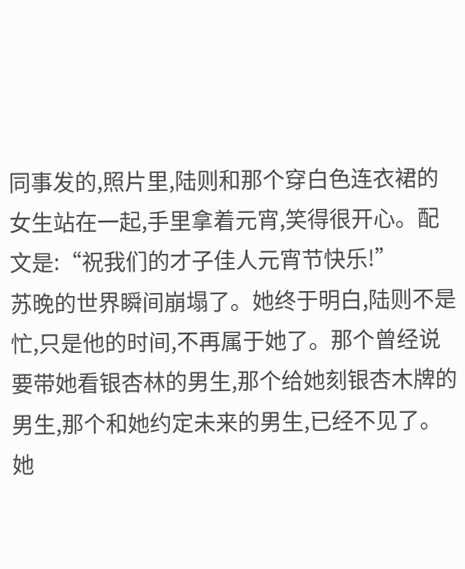同事发的,照片里,陆则和那个穿白色连衣裙的女生站在一起,手里拿着元宵,笑得很开心。配文是:“祝我们的才子佳人元宵节快乐!”
苏晚的世界瞬间崩塌了。她终于明白,陆则不是忙,只是他的时间,不再属于她了。那个曾经说要带她看银杏林的男生,那个给她刻银杏木牌的男生,那个和她约定未来的男生,已经不见了。
她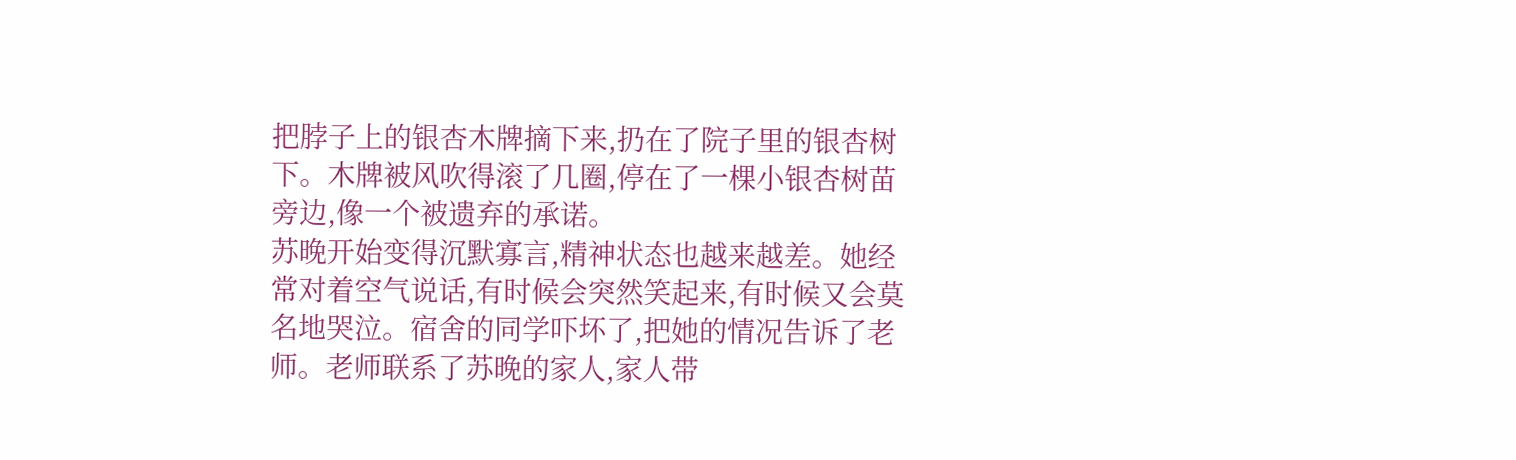把脖子上的银杏木牌摘下来,扔在了院子里的银杏树下。木牌被风吹得滚了几圈,停在了一棵小银杏树苗旁边,像一个被遗弃的承诺。
苏晚开始变得沉默寡言,精神状态也越来越差。她经常对着空气说话,有时候会突然笑起来,有时候又会莫名地哭泣。宿舍的同学吓坏了,把她的情况告诉了老师。老师联系了苏晚的家人,家人带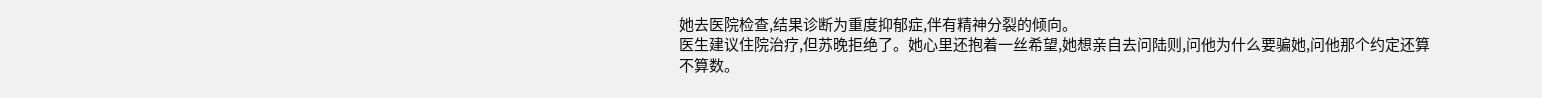她去医院检查,结果诊断为重度抑郁症,伴有精神分裂的倾向。
医生建议住院治疗,但苏晚拒绝了。她心里还抱着一丝希望,她想亲自去问陆则,问他为什么要骗她,问他那个约定还算不算数。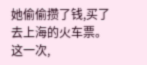她偷偷攒了钱,买了去上海的火车票。这一次,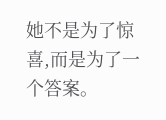她不是为了惊喜,而是为了一个答案。